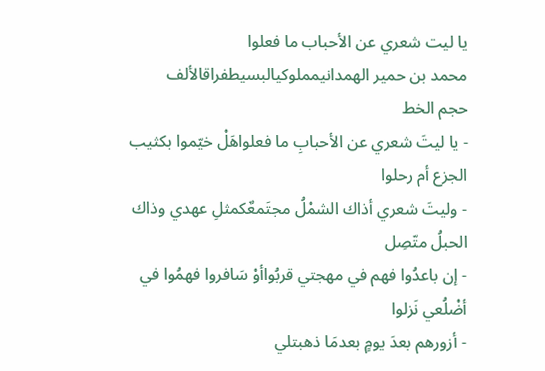يا ليت شعري عن الأحباب ما فعلوا
محمد بن حمير الهمدانيمملوكيالبسيطفراقالألف
حجم الخط
- يا ليتَ شعري عن الأحبابِ ما فعلواهَلْ خيّموا بكثيب الجزع أم رحلوا
- وليتَ شعري أذاك الشمْلُ مجتَمعٌكمثلِ عهدي وذاك الحبلُ متّصِل
- إن باعدُوا فهم في مهجتي قربُواأوْ سَافروا فهمُوا في أضْلُعي نَزلوا
- أزورهم بعدَ يومٍ بعدمَا ذهبتلي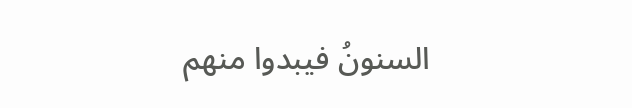السنونُ فيبدوا منهم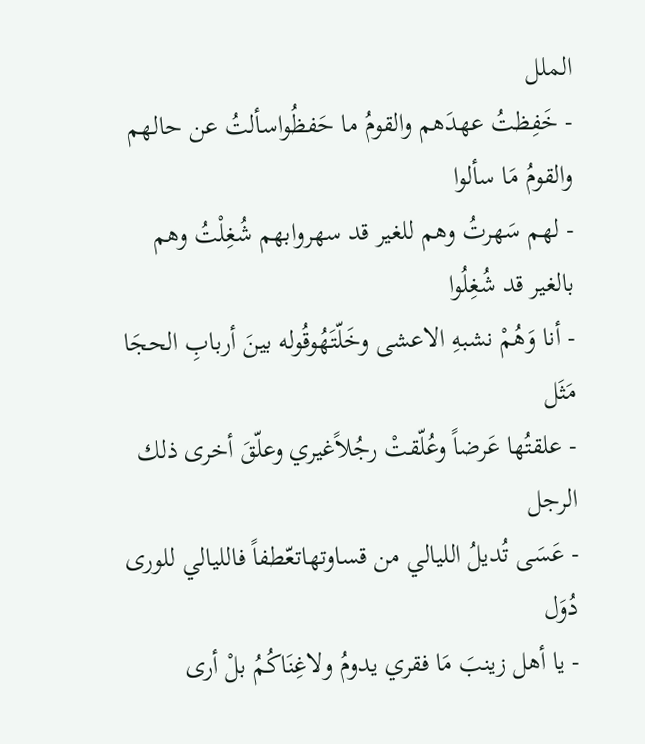الملل
- خَفِظتُ عهدَهم والقومُ ما حَفظُواسألتُ عن حالهم والقومُ مَا سألوا
- لهم سَهرتُ وهم للغير قد سهروابهم شُغِلْتُ وهم بالغير قد شُغِلُوا
- أنا وَهُمْ نشبهِ الاعشى وخَلّتَهُوقُوله بينَ أربابِ الحجَا مَثَل
- علقتُها عَرضاً وعُلّقتْ رجُلاًغيري وعلّقَ أخرى ذلك الرجل
- عَسَى تُديلُ الليالي من قساوتهاتعّطفاً فالليالي للورى دُوَل
- يا أهل زينبَ مَا فقري يدومُ ولاغِنَاكُمُ بلْ أرى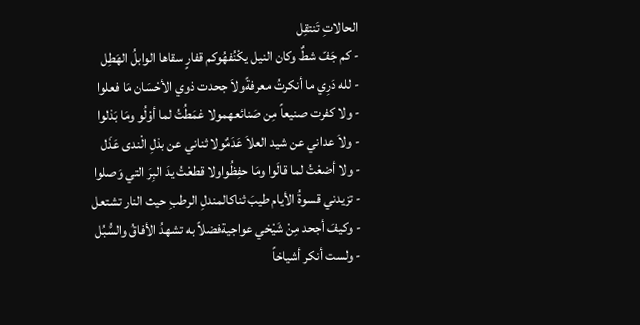الحالاتِ تَنتقِل
- كم جَفّ شطٌ وكان النيل يكْنُفهُوكم قفارٍ سقاها الوابلُ الهَطِل
- لله دَرِي ما أنكرتُ معرفةًولاَ جحدت ذوي الأحْسَان مَا فعلوا
- ولا كفرت صنيعاً مِن صَنائعهمولا غمَطُتُ لما أوْلُو ومَا بَذلوا
- ولاَ عداني عن شيد العلاَ عَدَمٌولا ثناني عن بذلِ الْندى عَذَل
- ولا أضعْتُ لما قالَوا ومَا حفِظُواولا قطعْتُ يدَ البِرَ التي وَصلوا
- تزيدني قسوةُ الأيام طيبَ ثناكالمندلِ الرطبِ حيث النار تشتعل
- وكيفَ أجحد مِنْ شَيْخي عواجيةفضلاً به تشهدُ الأفاقُ والسُّبُل
- ولست أنكر أشياخاً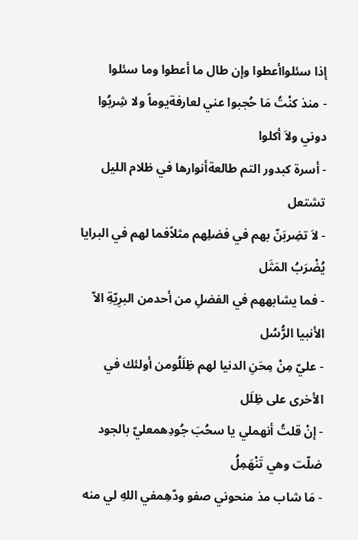إذا سئلواأعطوا وإن طال ما أعطوا وما سئلوا
- منذ كنْتُ مَا حُجبوا عني لعارفةيوماً ولا شِربُوا دوني ولاَ أكلوا
- أسرة كبدور التم طالعةأنوارها في ظلام الليل تشتعل
- لاَ تضِربَنّ بهم في فضلِهم مثلاًفما لهم في البرايا يُضْرَبُ المَثَل
- فما يشابههم في الفضلِ من أحدمن البرِيّةِ الاّ الأنبيا الرُّسُل
- عليّ مِنْ مِحَنِ الدنيا لهم ظِلَلُومن أولئك في الأخرى على ظِلَل
- إنْ قلتُ أنهملي يا سحُبَ جُودِهمعليّ بالجود ضلّت وهي تَنْهَمِلُ
- مَا شاب مذ منحوني صفو ودّهِمفي اللهِ لي منه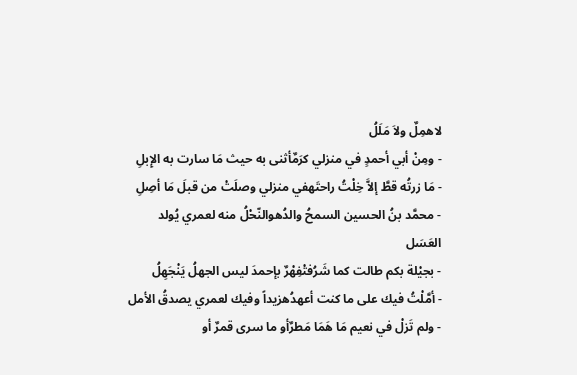لاهمِلٌ ولاَ مَلَلُ
- ومِنْ أبي أحمدٍ في منزلي كرَمٌأثنى به حيث مَا سارت به الإِبلِ
- مَا زرتُه قطَّ إلاَّ خِلْتُ راحتَهفي منزلي وصلَتْ من قبلَ مَا أصِلِ
- محمَّد بنُ الحسين السمحُ والدُهوالنّحْلُ منه لعمري يُولد العَسَل
- بجيْلة بكم طالت كما شَرُفتْفِهْرٌ بإحمدَ ليس الجهلُ يَنْجَهِلُ
- أمَّلْتُ فيك على ما كنت أعهدُهزيداً وفيك لعمري يصدقُ الأمل
- ولم تَزلْ في نعيم مَا هَمَا مَطرٌأو ما سرى قمرٌ أو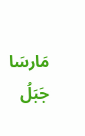مَارسَا جَبَلُ